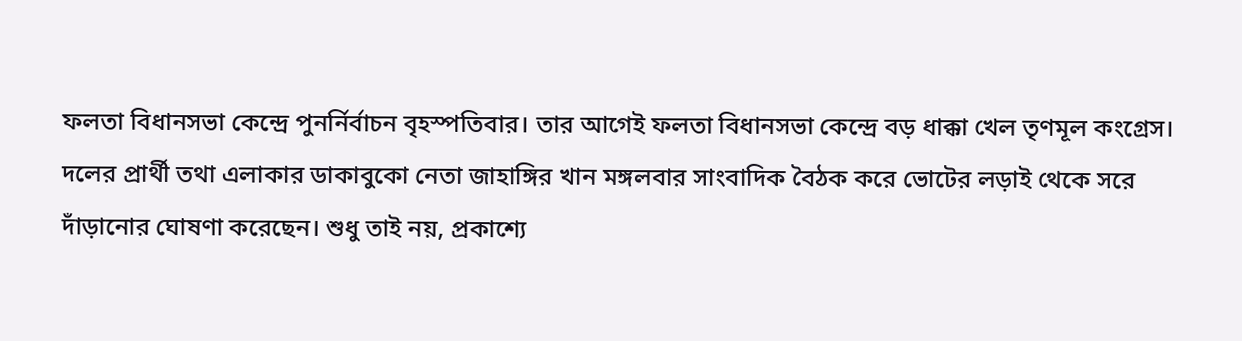ফলতা বিধানসভা কেন্দ্রে পুনর্নির্বাচন বৃহস্পতিবার। তার আগেই ফলতা বিধানসভা কেন্দ্রে বড় ধাক্কা খেল তৃণমূল কংগ্রেস। দলের প্রার্থী তথা এলাকার ডাকাবুকো নেতা জাহাঙ্গির খান মঙ্গলবার সাংবাদিক বৈঠক করে ভোটের লড়াই থেকে সরে দাঁড়ানোর ঘোষণা করেছেন। শুধু তাই নয়, প্রকাশ্যে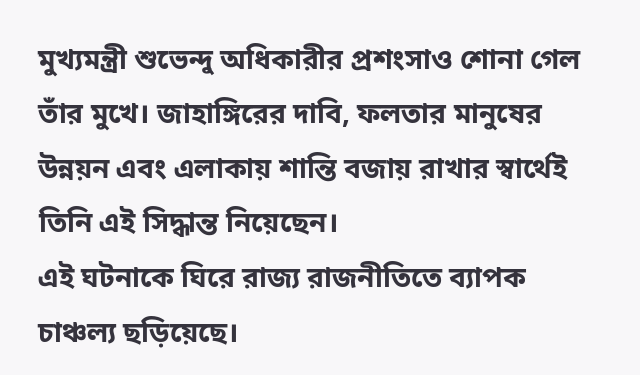মুখ্যমন্ত্রী শুভেন্দু অধিকারীর প্রশংসাও শোনা গেল তাঁর মুখে। জাহাঙ্গিরের দাবি, ফলতার মানুষের উন্নয়ন এবং এলাকায় শান্তি বজায় রাখার স্বার্থেই তিনি এই সিদ্ধান্ত নিয়েছেন।
এই ঘটনাকে ঘিরে রাজ্য রাজনীতিতে ব্যাপক চাঞ্চল্য ছড়িয়েছে।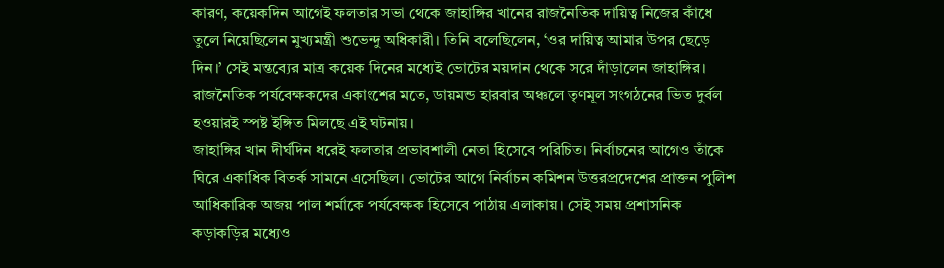কারণ, কয়েকদিন আগেই ফলতার সভা থেকে জাহাঙ্গির খানের রাজনৈতিক দায়িত্ব নিজের কাঁধে তুলে নিয়েছিলেন মুখ্যমন্ত্রী শুভেন্দু অধিকারী। তিনি বলেছিলেন, ‘ওর দায়িত্ব আমার উপর ছেড়ে দিন।’ সেই মন্তব্যের মাত্র কয়েক দিনের মধ্যেই ভোটের ময়দান থেকে সরে দাঁড়ালেন জাহাঙ্গির। রাজনৈতিক পর্যবেক্ষকদের একাংশের মতে, ডায়মন্ড হারবার অঞ্চলে তৃণমূল সংগঠনের ভিত দুর্বল হওয়ারই স্পষ্ট ইঙ্গিত মিলছে এই ঘটনায়।
জাহাঙ্গির খান দীর্ঘদিন ধরেই ফলতার প্রভাবশালী নেতা হিসেবে পরিচিত। নির্বাচনের আগেও তাঁকে ঘিরে একাধিক বিতর্ক সামনে এসেছিল। ভোটের আগে নির্বাচন কমিশন উত্তরপ্রদেশের প্রাক্তন পুলিশ আধিকারিক অজয় পাল শর্মাকে পর্যবেক্ষক হিসেবে পাঠায় এলাকায়। সেই সময় প্রশাসনিক কড়াকড়ির মধ্যেও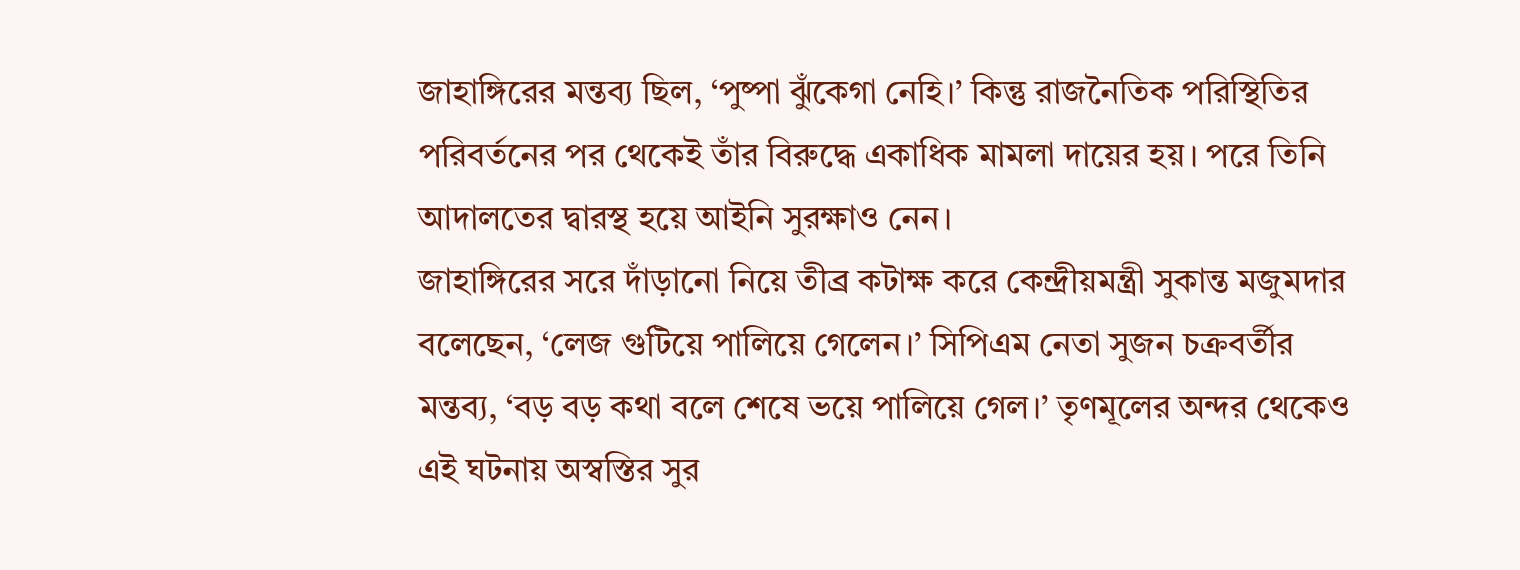জাহাঙ্গিরের মন্তব্য ছিল, ‘পুষ্পা ঝুঁকেগা নেহি।’ কিন্তু রাজনৈতিক পরিস্থিতির পরিবর্তনের পর থেকেই তাঁর বিরুদ্ধে একাধিক মামলা দায়ের হয়। পরে তিনি আদালতের দ্বারস্থ হয়ে আইনি সুরক্ষাও নেন।
জাহাঙ্গিরের সরে দাঁড়ানো নিয়ে তীব্র কটাক্ষ করে কেন্দ্রীয়মন্ত্রী সুকান্ত মজুমদার বলেছেন, ‘লেজ গুটিয়ে পালিয়ে গেলেন।’ সিপিএম নেতা সুজন চক্রবর্তীর মন্তব্য, ‘বড় বড় কথা বলে শেষে ভয়ে পালিয়ে গেল।’ তৃণমূলের অন্দর থেকেও এই ঘটনায় অস্বস্তির সুর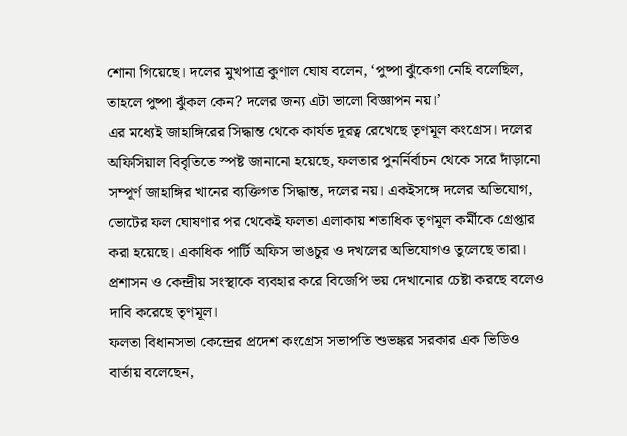শোনা গিয়েছে। দলের মুখপাত্র কুণাল ঘোষ বলেন, ‘পুষ্পা ঝুঁকেগা নেহি বলেছিল, তাহলে পুষ্পা ঝুঁকল কেন? দলের জন্য এটা ভালো বিজ্ঞাপন নয়।’
এর মধ্যেই জাহাঙ্গিরের সিদ্ধান্ত থেকে কার্যত দূরত্ব রেখেছে তৃণমূল কংগ্রেস। দলের অফিসিয়াল বিবৃতিতে স্পষ্ট জানানো হয়েছে, ফলতার পুনর্নির্বাচন থেকে সরে দাঁড়ানো সম্পূর্ণ জাহাঙ্গির খানের ব্যক্তিগত সিদ্ধান্ত, দলের নয়। একইসঙ্গে দলের অভিযোগ, ভোটের ফল ঘোষণার পর থেকেই ফলতা এলাকায় শতাধিক তৃণমূল কর্মীকে গ্রেপ্তার করা হয়েছে। একাধিক পার্টি অফিস ভাঙচুর ও দখলের অভিযোগও তুলেছে তারা। প্রশাসন ও কেন্দ্রীয় সংস্থাকে ব্যবহার করে বিজেপি ভয় দেখানোর চেষ্টা করছে বলেও দাবি করেছে তৃণমূল।
ফলতা বিধানসভা কেন্দ্রের প্রদেশ কংগ্রেস সভাপতি শুভঙ্কর সরকার এক ভিডিও বার্তায় বলেছেন,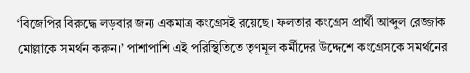‘বিজেপির বিরুদ্ধে লড়বার জন্য একমাত্র কংগ্রেসই রয়েছে। ফলতার কংগ্রেস প্রার্থী আব্দুল রেজ্জাক মোল্লাকে সমর্থন করুন।’ পাশাপাশি এই পরিস্থিতিতে তৃণমূল কর্মীদের উদ্দেশে কংগ্রেসকে সমর্থনের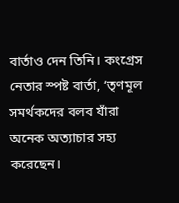বার্তাও দেন তিনি। কংগ্রেস নেতার স্পষ্ট বার্তা, ‘তৃণমূল সমর্থকদের বলব যাঁরা অনেক অত্যাচার সহ্য করেছেন।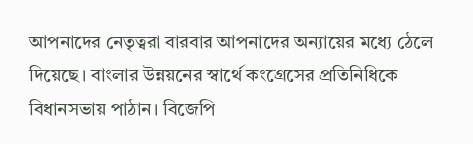আপনাদের নেতৃত্বরা বারবার আপনাদের অন্যায়ের মধ্যে ঠেলে দিয়েছে। বাংলার উন্নয়নের স্বার্থে কংগ্রেসের প্রতিনিধিকে বিধানসভায় পাঠান। বিজেপি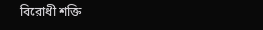বিরোধী শক্তি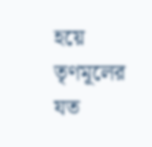হয়ে তৃণমূলের যত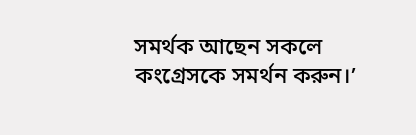সমর্থক আছেন সকলে কংগ্রেসকে সমর্থন করুন।’